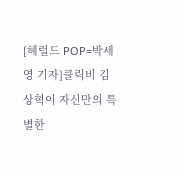[헤럴드 POP=박세영 기자]클릭비 김상혁이 자신만의 특별한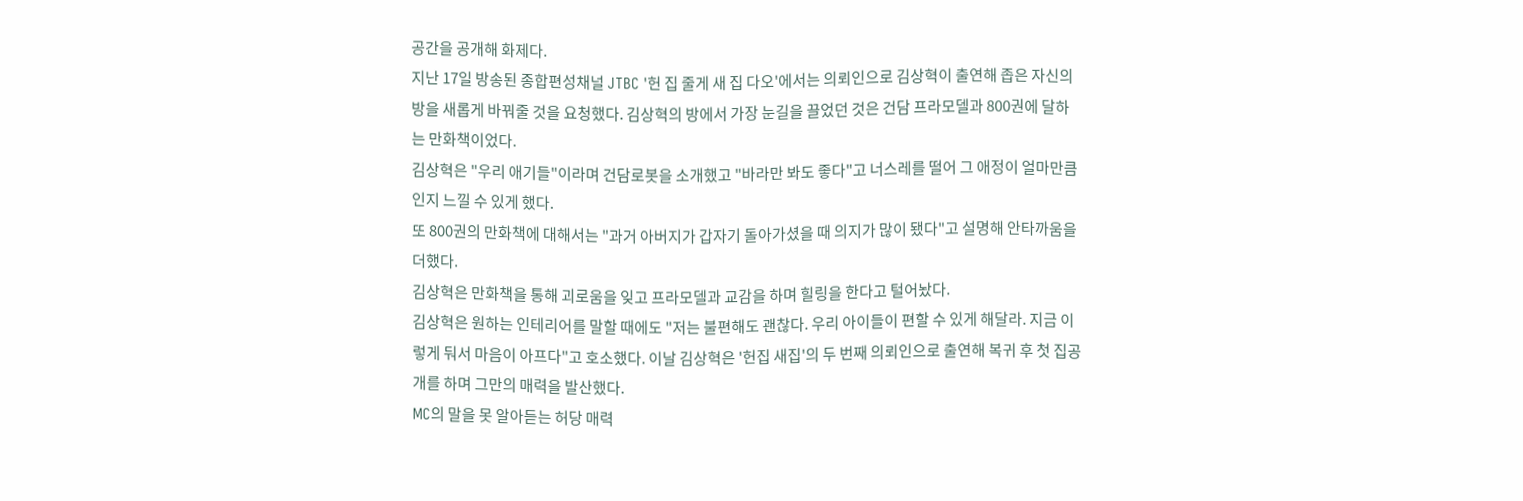공간을 공개해 화제다.
지난 17일 방송된 종합편성채널 JTBC '헌 집 줄게 새 집 다오'에서는 의뢰인으로 김상혁이 출연해 좁은 자신의 방을 새롭게 바꿔줄 것을 요청했다. 김상혁의 방에서 가장 눈길을 끌었던 것은 건담 프라모델과 800권에 달하는 만화책이었다.
김상혁은 "우리 애기들"이라며 건담로봇을 소개했고 "바라만 봐도 좋다"고 너스레를 떨어 그 애정이 얼마만큼인지 느낄 수 있게 했다.
또 800권의 만화책에 대해서는 "과거 아버지가 갑자기 돌아가셨을 때 의지가 많이 됐다"고 설명해 안타까움을 더했다.
김상혁은 만화책을 통해 괴로움을 잊고 프라모델과 교감을 하며 힐링을 한다고 털어놨다.
김상혁은 원하는 인테리어를 말할 때에도 "저는 불편해도 괜찮다. 우리 아이들이 편할 수 있게 해달라. 지금 이렇게 둬서 마음이 아프다"고 호소했다. 이날 김상혁은 '헌집 새집'의 두 번째 의뢰인으로 출연해 복귀 후 첫 집공개를 하며 그만의 매력을 발산했다.
MC의 말을 못 알아듣는 허당 매력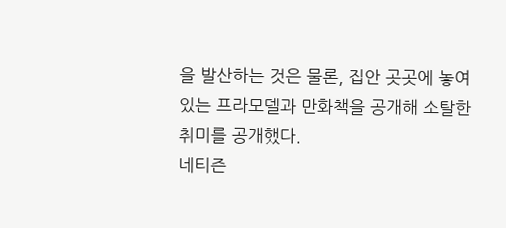을 발산하는 것은 물론, 집안 곳곳에 놓여있는 프라모델과 만화책을 공개해 소탈한 취미를 공개했다.
네티즌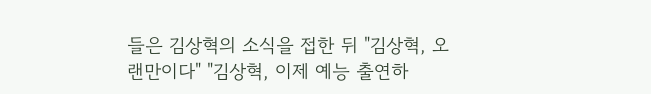들은 김상혁의 소식을 접한 뒤 "김상혁, 오랜만이다" "김상혁, 이제 예능 출연하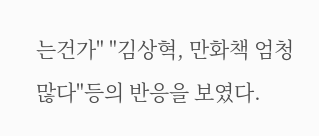는건가" "김상혁, 만화책 엄청 많다"등의 반응을 보였다.